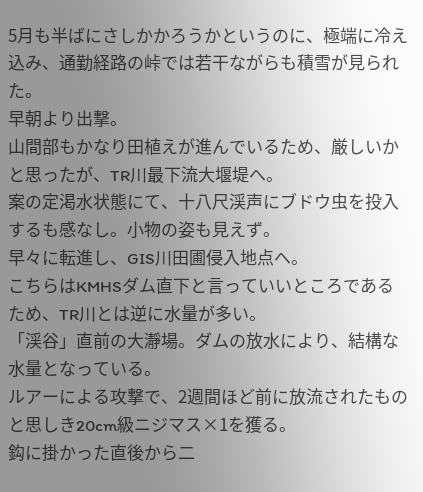5月も半ばにさしかかろうかというのに、極端に冷え込み、通勤経路の峠では若干ながらも積雪が見られた。
早朝より出撃。
山間部もかなり田植えが進んでいるため、厳しいかと思ったが、TR川最下流大堰堤へ。
案の定渇水状態にて、十八尺渓声にブドウ虫を投入するも感なし。小物の姿も見えず。
早々に転進し、GIS川田圃侵入地点へ。
こちらはKMHSダム直下と言っていいところであるため、TR川とは逆に水量が多い。
「渓谷」直前の大瀞場。ダムの放水により、結構な水量となっている。
ルアーによる攻撃で、2週間ほど前に放流されたものと思しき20cm級ニジマス×1を獲る。
鈎に掛かった直後から二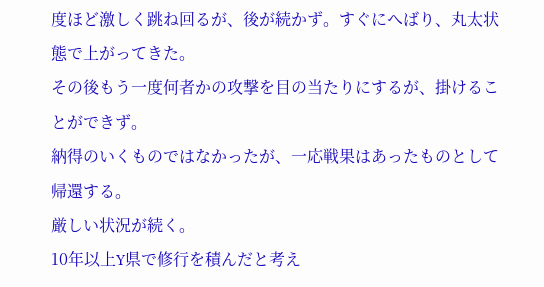度ほど激しく跳ね回るが、後が続かず。すぐにへばり、丸太状態で上がってきた。
その後もう一度何者かの攻撃を目の当たりにするが、掛けることができず。
納得のいくものではなかったが、一応戦果はあったものとして帰還する。
厳しい状況が続く。
10年以上Y県で修行を積んだと考え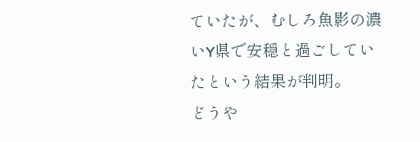ていたが、むしろ魚影の濃いY県で安穏と過ごしていたという結果が判明。
どうや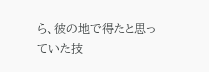ら、彼の地で得たと思っていた技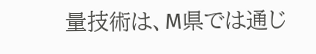量技術は、M県では通じ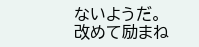ないようだ。
改めて励まね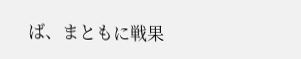ば、まともに戦果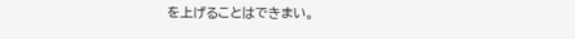を上げることはできまい。